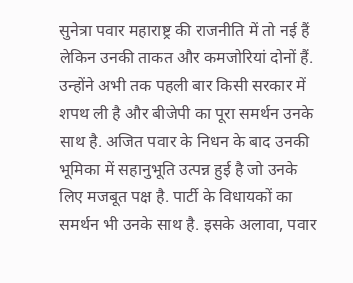सुनेत्रा पवार महाराष्ट्र की राजनीति में तो नई हैं लेकिन उनकी ताकत और कमजोरियां दोनों हैं. उन्होंने अभी तक पहली बार किसी सरकार में शपथ ली है और बीजेपी का पूरा समर्थन उनके साथ है. अजित पवार के निधन के बाद उनकी भूमिका में सहानुभूति उत्पन्न हुई है जो उनके लिए मजबूत पक्ष है. पार्टी के विधायकों का समर्थन भी उनके साथ है. इसके अलावा, पवार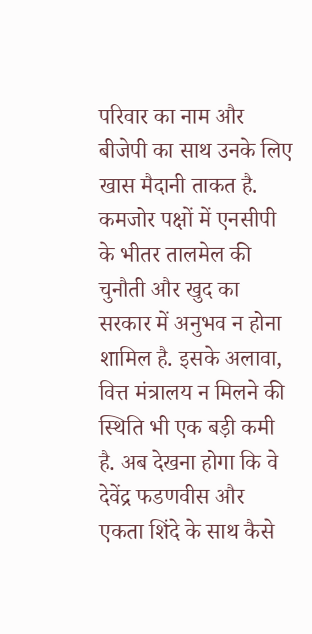परिवार का नाम और बीजेपी का साथ उनके लिए खास मैदानी ताकत है. कमजोर पक्षों में एनसीपी के भीतर तालमेल की चुनौती और खुद का सरकार में अनुभव न होना शामिल है. इसके अलावा, वित्त मंत्रालय न मिलने की स्थिति भी एक बड़ी कमी है. अब देखना होगा कि वे देवेंद्र फडणवीस और एकता शिंदे के साथ कैसे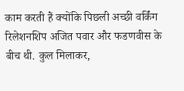काम करती हैं क्योंकि पिछली अच्छी वर्किंग रिलेशनशिप अजित पवार और फडणवीस के बीच थी. कुल मिलाकर,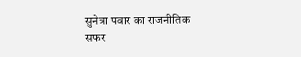सुनेत्रा पवार का राजनीतिक सफर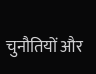चुनौतियों और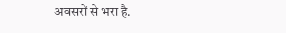अवसरों से भरा है.